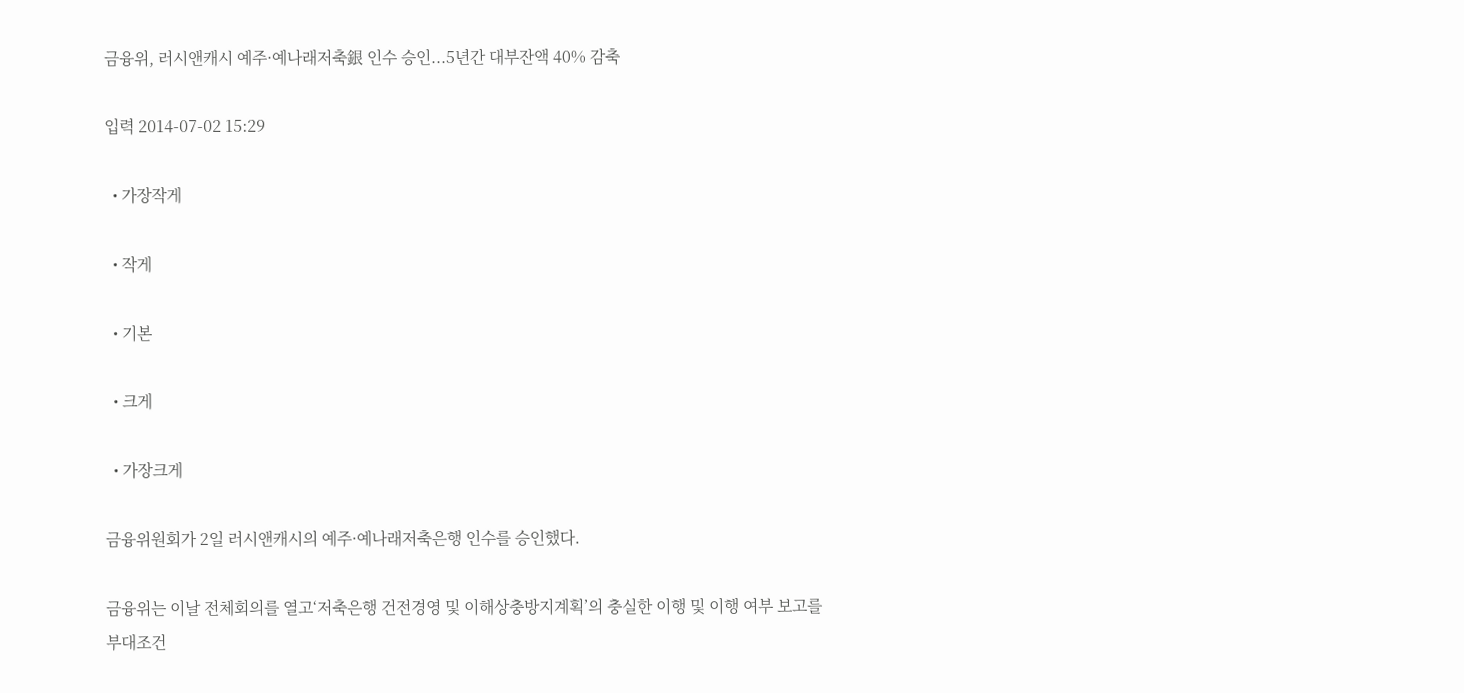금융위, 러시앤캐시 예주·예나래저축銀 인수 승인...5년간 대부잔액 40% 감축

입력 2014-07-02 15:29

  • 가장작게

  • 작게

  • 기본

  • 크게

  • 가장크게

금융위원회가 2일 러시앤캐시의 예주·예나래저축은행 인수를 승인했다.

금융위는 이날 전체회의를 열고‘저축은행 건전경영 및 이해상충방지계획’의 충실한 이행 및 이행 여부 보고를 부대조건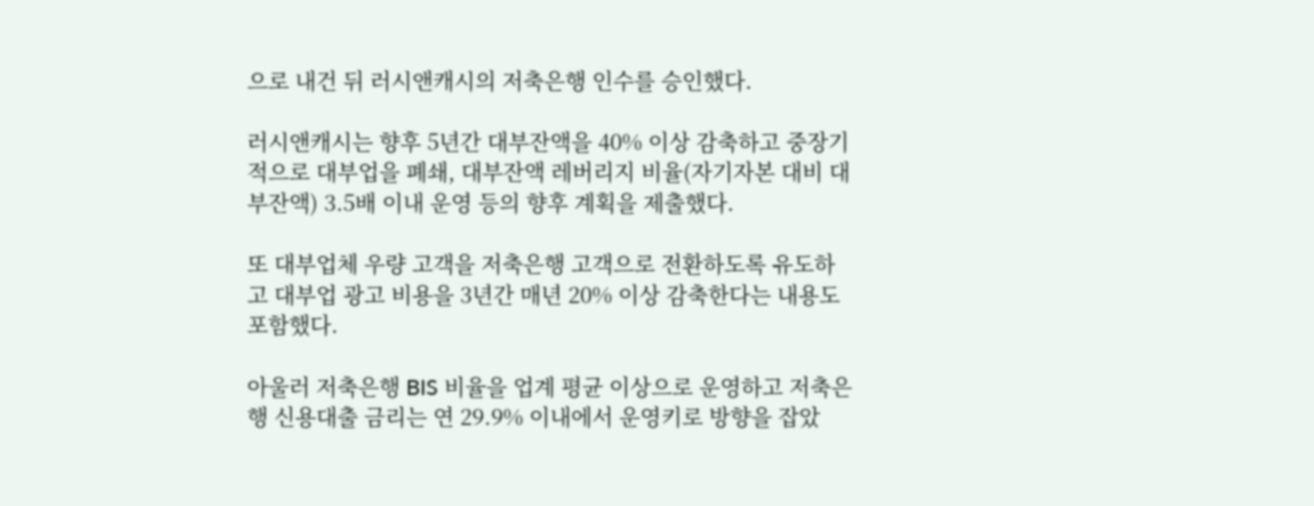으로 내건 뒤 러시앤캐시의 저축은행 인수를 승인했다.

러시앤캐시는 향후 5년간 대부잔액을 40% 이상 감축하고 중장기적으로 대부업을 폐쇄, 대부잔액 레버리지 비율(자기자본 대비 대부잔액) 3.5배 이내 운영 등의 향후 계획을 제출했다.

또 대부업체 우량 고객을 저축은행 고객으로 전환하도록 유도하고 대부업 광고 비용을 3년간 매년 20% 이상 감축한다는 내용도 포함했다.

아울러 저축은행 BIS 비율을 업계 평균 이상으로 운영하고 저축은행 신용대출 금리는 연 29.9% 이내에서 운영키로 방향을 잡았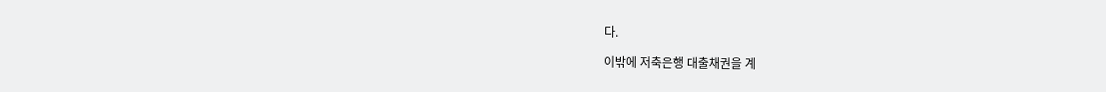다.

이밖에 저축은행 대출채권을 계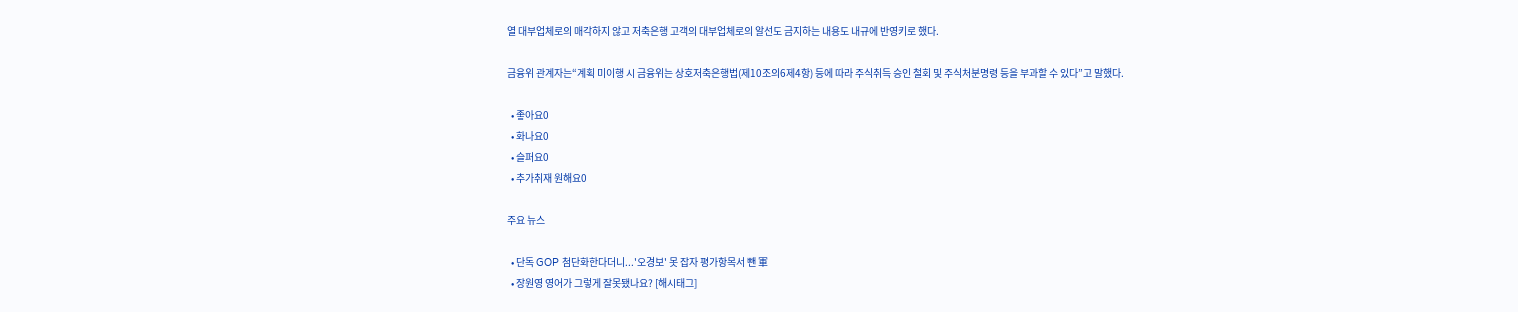열 대부업체로의 매각하지 않고 저축은행 고객의 대부업체로의 알선도 금지하는 내용도 내규에 반영키로 했다.

금융위 관계자는“계획 미이행 시 금융위는 상호저축은행법(제10조의6제4항) 등에 따라 주식취득 승인 철회 및 주식처분명령 등을 부과할 수 있다”고 말했다.

  • 좋아요0
  • 화나요0
  • 슬퍼요0
  • 추가취재 원해요0

주요 뉴스

  • 단독 GOP 첨단화한다더니...'오경보' 못 잡자 평가항목서 뺀 軍
  • 장원영 영어가 그렇게 잘못됐나요? [해시태그]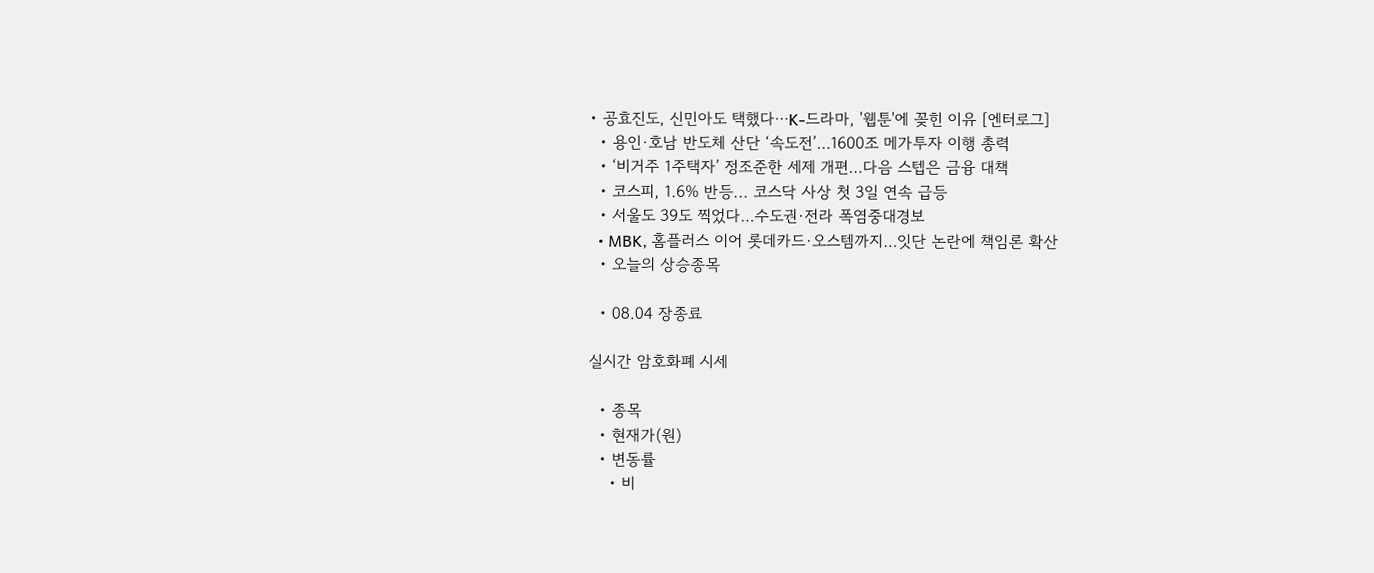• 공효진도, 신민아도 택했다⋯K-드라마, '웹툰'에 꽂힌 이유 [엔터로그]
  • 용인·호남 반도체 산단 ‘속도전’…1600조 메가투자 이행 총력
  • ‘비거주 1주택자’ 정조준한 세제 개편…다음 스텝은 금융 대책
  • 코스피, 1.6% 반등... 코스닥 사상 첫 3일 연속 급등
  • 서울도 39도 찍었다…수도권·전라 폭염중대경보
  • MBK, 홈플러스 이어 롯데카드·오스템까지…잇단 논란에 책임론 확산
  • 오늘의 상승종목

  • 08.04 장종료

실시간 암호화폐 시세

  • 종목
  • 현재가(원)
  • 변동률
    • 비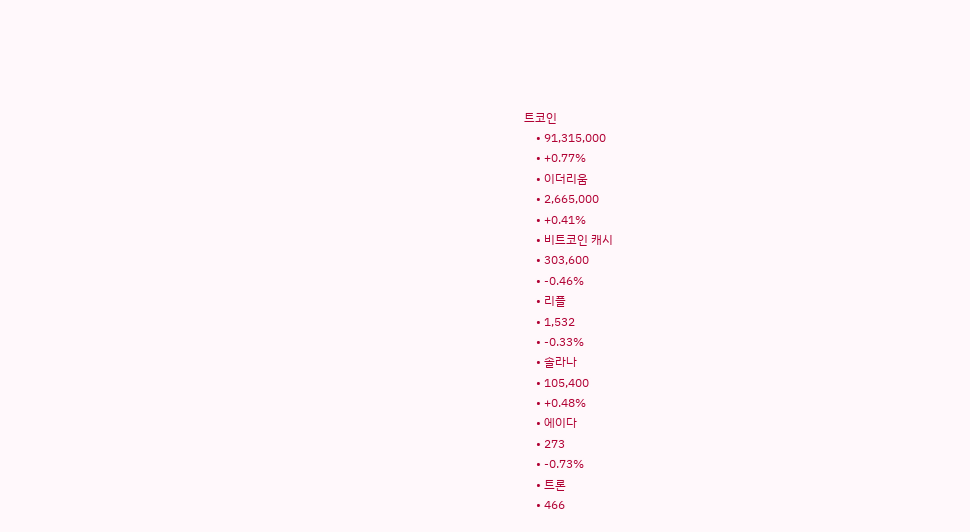트코인
    • 91,315,000
    • +0.77%
    • 이더리움
    • 2,665,000
    • +0.41%
    • 비트코인 캐시
    • 303,600
    • -0.46%
    • 리플
    • 1,532
    • -0.33%
    • 솔라나
    • 105,400
    • +0.48%
    • 에이다
    • 273
    • -0.73%
    • 트론
    • 466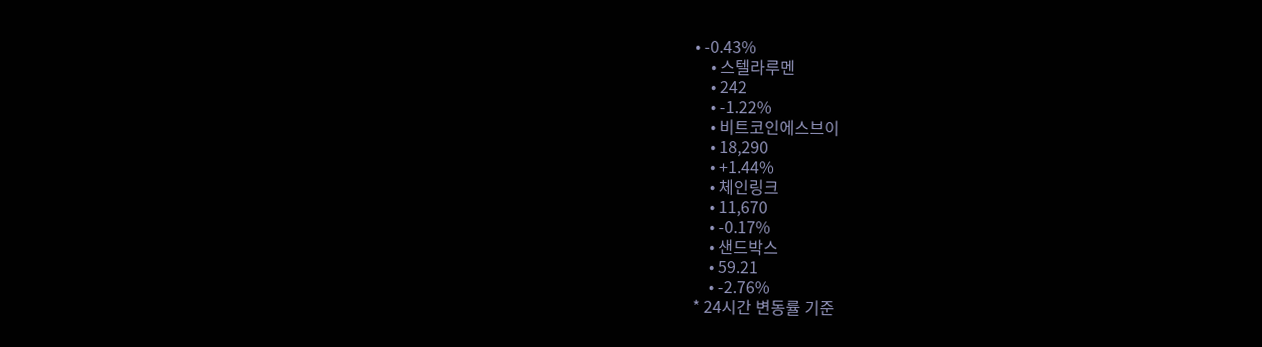• -0.43%
    • 스텔라루멘
    • 242
    • -1.22%
    • 비트코인에스브이
    • 18,290
    • +1.44%
    • 체인링크
    • 11,670
    • -0.17%
    • 샌드박스
    • 59.21
    • -2.76%
* 24시간 변동률 기준